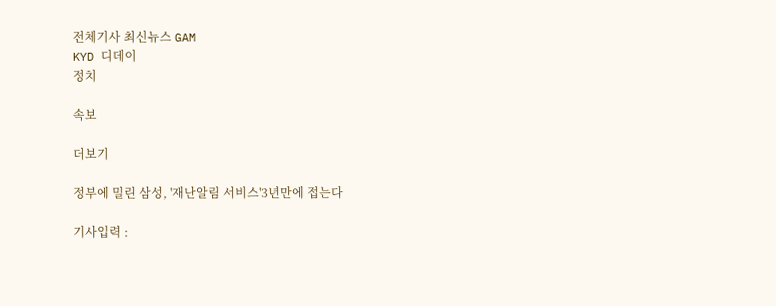전체기사 최신뉴스 GAM
KYD 디데이
정치

속보

더보기

정부에 밀린 삼성, '재난알림 서비스'3년만에 접는다

기사입력 :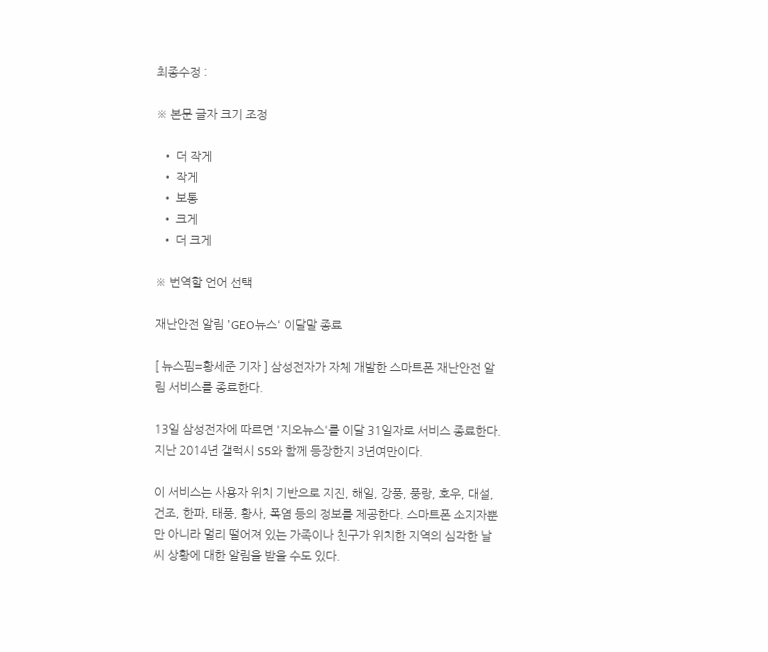최종수정 :

※ 본문 글자 크기 조정

  • 더 작게
  • 작게
  • 보통
  • 크게
  • 더 크게

※ 번역할 언어 선택

재난안전 알림 'GEO뉴스' 이달말 종료

[ 뉴스핌=황세준 기자 ] 삼성전자가 자체 개발한 스마트폰 재난안전 알림 서비스를 종료한다.

13일 삼성전자에 따르면 '지오뉴스'를 이달 31일자로 서비스 종료한다. 지난 2014년 갤럭시 S5와 함께 등장한지 3년여만이다.

이 서비스는 사용자 위치 기반으로 지진, 해일, 강풍, 풍랑, 호우, 대설, 건조, 한파, 태풍, 황사, 폭염 등의 정보를 제공한다. 스마트폰 소지자뿐만 아니라 멀리 떨어져 있는 가족이나 친구가 위치한 지역의 심각한 날씨 상황에 대한 알림을 받을 수도 있다.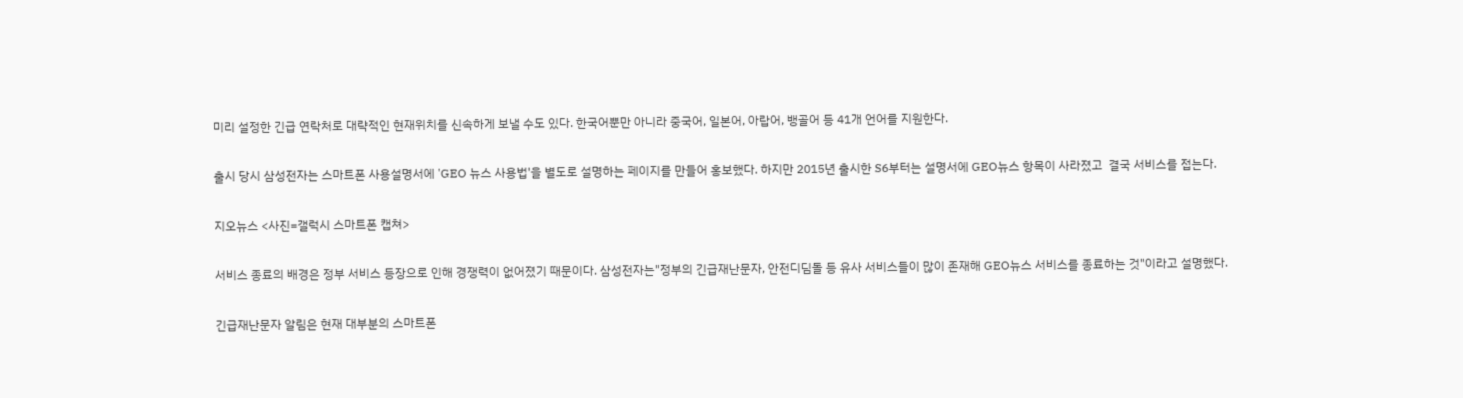미리 설정한 긴급 연락처로 대략적인 현재위치를 신속하게 보낼 수도 있다. 한국어뿐만 아니라 중국어, 일본어, 아랍어, 뱅골어 등 41개 언어를 지원한다.

출시 당시 삼성전자는 스마트폰 사용설명서에 'GEO 뉴스 사용법'을 별도로 설명하는 페이지를 만들어 홍보했다. 하지만 2015년 출시한 S6부터는 설명서에 GEO뉴스 항목이 사라졌고  결국 서비스를 접는다.

지오뉴스 <사진=갤럭시 스마트폰 캡쳐>

서비스 종료의 배경은 정부 서비스 등장으로 인해 경쟁력이 없어졌기 때문이다. 삼성전자는"정부의 긴급재난문자, 안전디딤돌 등 유사 서비스들이 많이 존재해 GEO뉴스 서비스를 종료하는 것"이라고 설명했다.

긴급재난문자 알림은 현재 대부분의 스마트폰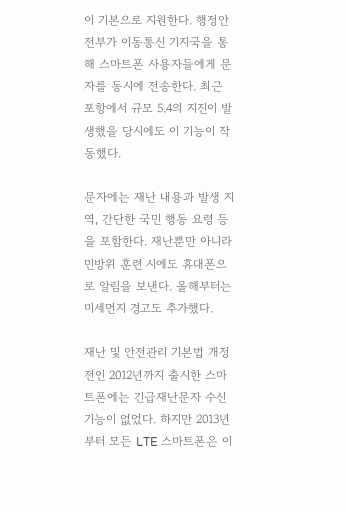이 기본으로 지원한다. 행정안전부가 이동통신 기지국을 통해 스마트폰 사용자들에게 문자를 동시에 전송한다. 최근 포항에서 규모 5.4의 지진이 발생했을 당시에도 이 기능이 작동했다.

문자에는 재난 내용과 발생 지역, 간단한 국민 행동 요령 등을 포함한다. 재난뿐만 아니라 민방위 훈련 시에도 휴대폰으로 알림을 보낸다. 올해부터는 미세먼지 경고도 추가했다.

재난 및 안전관리 기본법 개정 전인 2012년까지 출시한 스마트폰에는 긴급재난문자 수신 기능이 없었다. 하지만 2013년부터 모든 LTE 스마트폰은 이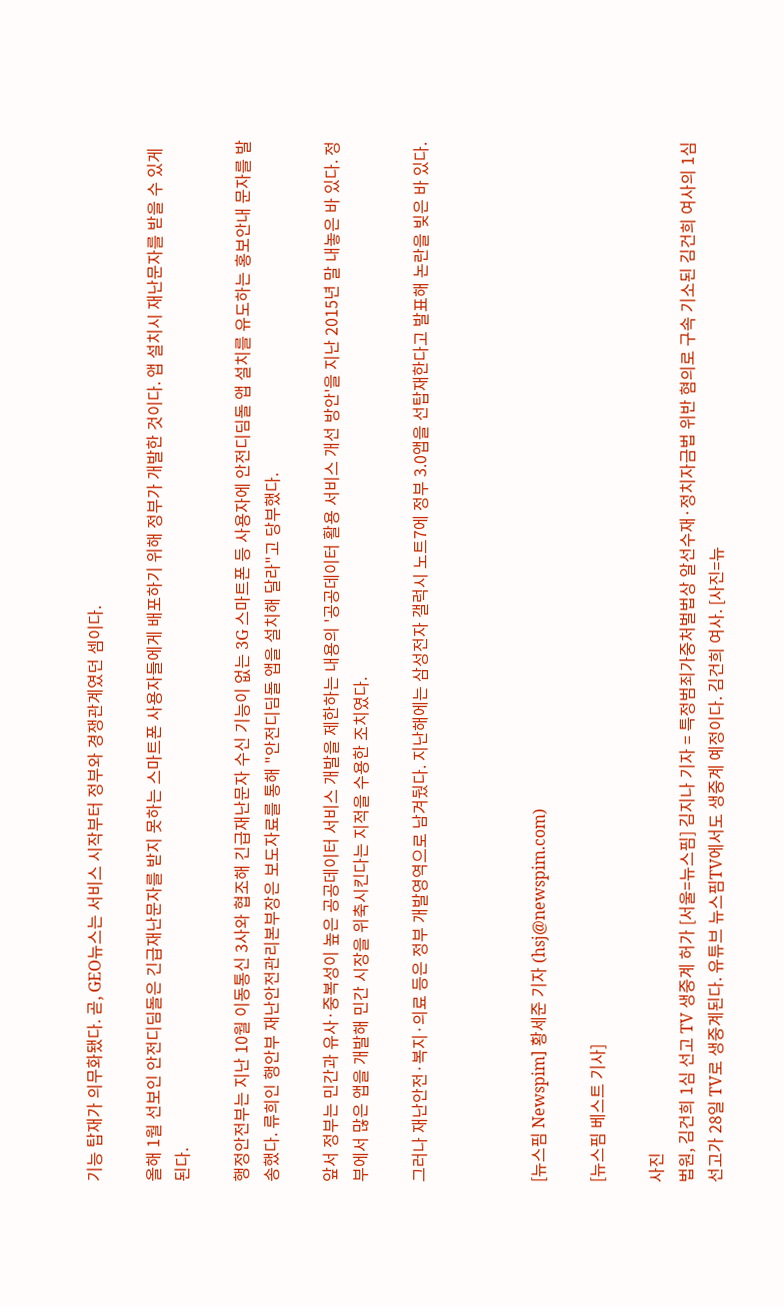기능 탑재가 의무화됐다. 곧, GEO뉴스는 서비스 시작부터 정부와 경쟁관계였던 셈이다.

올해 1월 선보인 안전디딤돌은 긴급재난문자를 받지 못하는 스마트폰 사용자들에게 배포하기 위해 정부가 개발한 것이다. 앱 설치시 재난문자를 받을 수 있게 된다.

행정안전부는 지난 10월 이동통신 3사와 협조해 긴급재난문자 수신 기능이 없는 3G 스마트폰 등 사용자에 안전디딤돌 앱 설치를 유도하는 홍보안내 문자를 발송했다. 류희인 행안부 재난안전관리본부장은 보도자료를 통해 "안전디딤돌 앱을 설치해 달라"고 당부했다.

앞서 정부는 민간과 유사·중복성이 높은 공공데이터 서비스 개발을 제한하는 내용의 '공공데이터 활용 서비스 개선 방안'을 지난 2015년 말 내놓은 바 있다. 정부에서 많은 앱을 개발해 민간 시장을 위축시킨다는 지적을 수용한 조치였다.

그러나 재난안전·복지·의료 등은 정부 개발영역으로 남겨뒀다. 지난해에는 삼성전자 갤럭시 노트7에 정부 3.0앱을 선탑재한다고 발표해 논란을 빚은 바 있다.



[뉴스핌 Newspim] 황세준 기자 (hsj@newspim.com)

[뉴스핌 베스트 기사]

사진
법원, 김건희 1심 선고 TV 생중계 허가 [서울=뉴스핌] 김지나 기자 = 특정범죄가중처벌법상 알선수재·정치자금법 위반 혐의로 구속 기소된 김건희 여사의 1심 선고가 28일 TV로 생중계된다. 유튜브 뉴스핌TV에서도 생중계 예정이다. 김건희 여사. [사진=뉴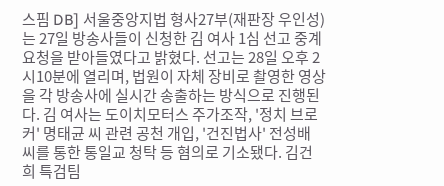스핌 DB] 서울중앙지법 형사27부(재판장 우인성)는 27일 방송사들이 신청한 김 여사 1심 선고 중계 요청을 받아들였다고 밝혔다. 선고는 28일 오후 2시10분에 열리며, 법원이 자체 장비로 촬영한 영상을 각 방송사에 실시간 송출하는 방식으로 진행된다. 김 여사는 도이치모터스 주가조작, '정치 브로커' 명태균 씨 관련 공천 개입, '건진법사' 전성배 씨를 통한 통일교 청탁 등 혐의로 기소됐다. 김건희 특검팀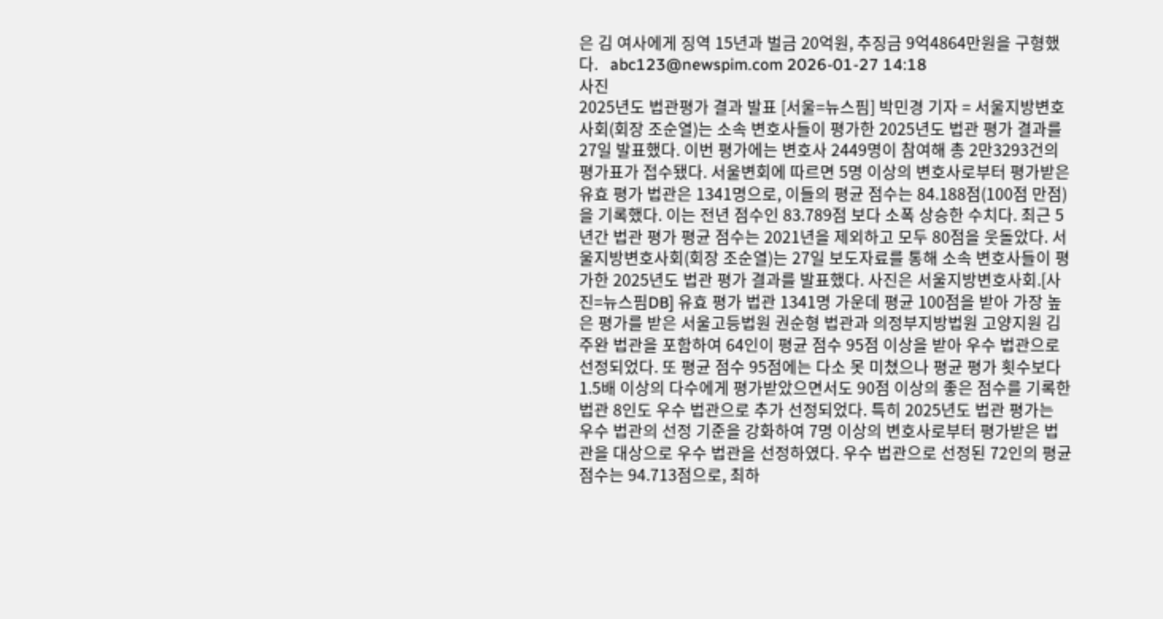은 김 여사에게 징역 15년과 벌금 20억원, 추징금 9억4864만원을 구형했다.   abc123@newspim.com 2026-01-27 14:18
사진
2025년도 법관평가 결과 발표 [서울=뉴스핌] 박민경 기자 = 서울지방변호사회(회장 조순열)는 소속 변호사들이 평가한 2025년도 법관 평가 결과를 27일 발표했다. 이번 평가에는 변호사 2449명이 참여해 총 2만3293건의 평가표가 접수됐다. 서울변회에 따르면 5명 이상의 변호사로부터 평가받은 유효 평가 법관은 1341명으로, 이들의 평균 점수는 84.188점(100점 만점)을 기록했다. 이는 전년 점수인 83.789점 보다 소폭 상승한 수치다. 최근 5년간 법관 평가 평균 점수는 2021년을 제외하고 모두 80점을 웃돌았다. 서울지방변호사회(회장 조순열)는 27일 보도자료를 통해 소속 변호사들이 평가한 2025년도 법관 평가 결과를 발표했다. 사진은 서울지방변호사회.[사진=뉴스핌DB] 유효 평가 법관 1341명 가운데 평균 100점을 받아 가장 높은 평가를 받은 서울고등법원 권순형 법관과 의정부지방법원 고양지원 김주완 법관을 포함하여 64인이 평균 점수 95점 이상을 받아 우수 법관으로 선정되었다. 또 평균 점수 95점에는 다소 못 미쳤으나 평균 평가 횟수보다 1.5배 이상의 다수에게 평가받았으면서도 90점 이상의 좋은 점수를 기록한 법관 8인도 우수 법관으로 추가 선정되었다. 특히 2025년도 법관 평가는 우수 법관의 선정 기준을 강화하여 7명 이상의 변호사로부터 평가받은 법관을 대상으로 우수 법관을 선정하였다. 우수 법관으로 선정된 72인의 평균 점수는 94.713점으로, 최하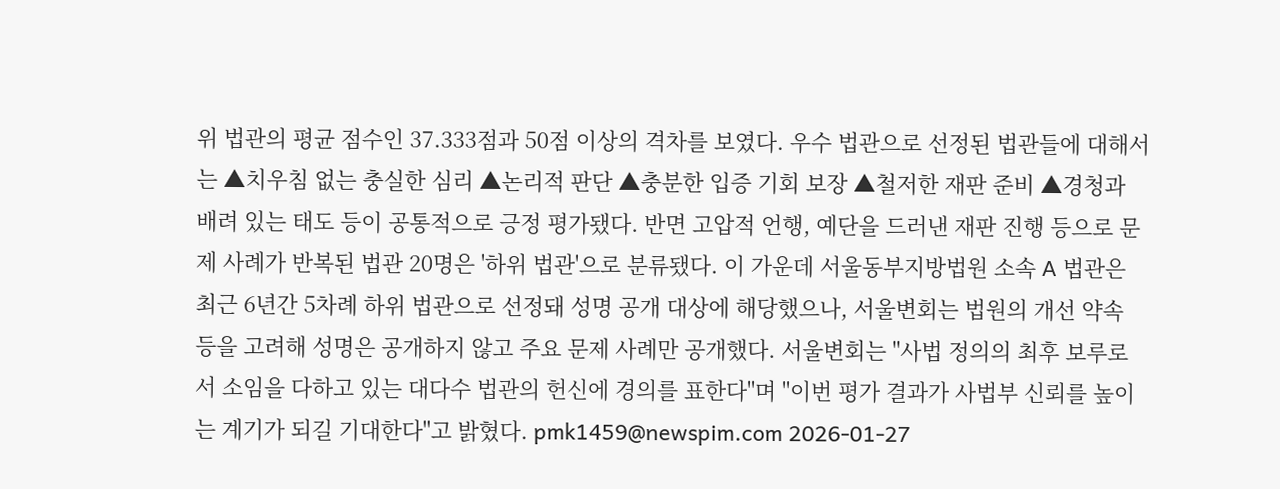위 법관의 평균 점수인 37.333점과 50점 이상의 격차를 보였다. 우수 법관으로 선정된 법관들에 대해서는 ▲치우침 없는 충실한 심리 ▲논리적 판단 ▲충분한 입증 기회 보장 ▲철저한 재판 준비 ▲경청과 배려 있는 태도 등이 공통적으로 긍정 평가됐다. 반면 고압적 언행, 예단을 드러낸 재판 진행 등으로 문제 사례가 반복된 법관 20명은 '하위 법관'으로 분류됐다. 이 가운데 서울동부지방법원 소속 A 법관은 최근 6년간 5차례 하위 법관으로 선정돼 성명 공개 대상에 해당했으나, 서울변회는 법원의 개선 약속 등을 고려해 성명은 공개하지 않고 주요 문제 사례만 공개했다. 서울변회는 "사법 정의의 최후 보루로서 소임을 다하고 있는 대다수 법관의 헌신에 경의를 표한다"며 "이번 평가 결과가 사법부 신뢰를 높이는 계기가 되길 기대한다"고 밝혔다. pmk1459@newspim.com 2026-01-27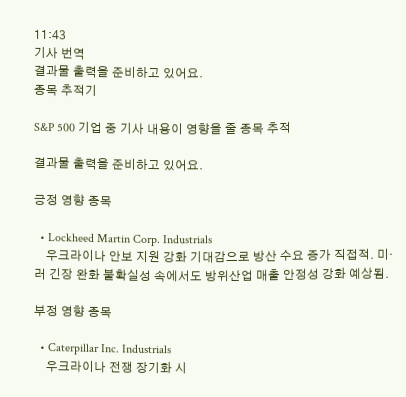11:43
기사 번역
결과물 출력을 준비하고 있어요.
종목 추적기

S&P 500 기업 중 기사 내용이 영향을 줄 종목 추적

결과물 출력을 준비하고 있어요.

긍정 영향 종목

  • Lockheed Martin Corp. Industrials
    우크라이나 안보 지원 강화 기대감으로 방산 수요 증가 직접적. 미·러 긴장 완화 불확실성 속에서도 방위산업 매출 안정성 강화 예상됨.

부정 영향 종목

  • Caterpillar Inc. Industrials
    우크라이나 전쟁 장기화 시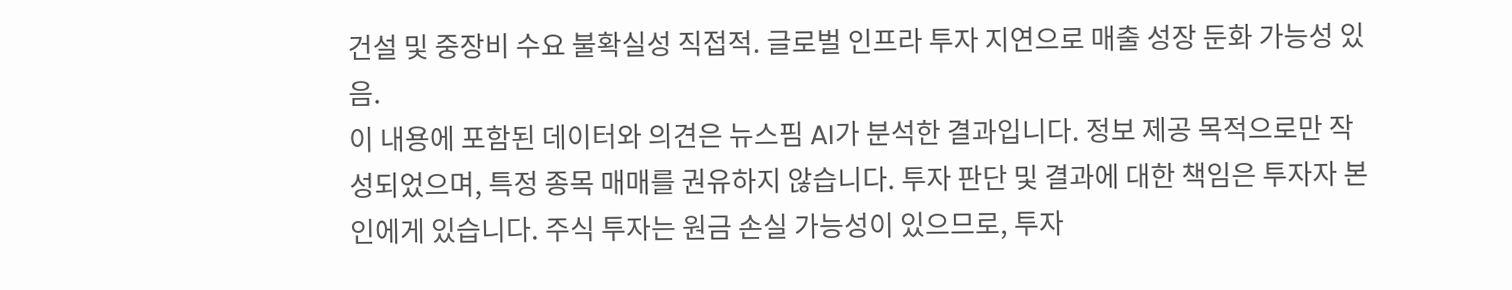건설 및 중장비 수요 불확실성 직접적. 글로벌 인프라 투자 지연으로 매출 성장 둔화 가능성 있음.
이 내용에 포함된 데이터와 의견은 뉴스핌 AI가 분석한 결과입니다. 정보 제공 목적으로만 작성되었으며, 특정 종목 매매를 권유하지 않습니다. 투자 판단 및 결과에 대한 책임은 투자자 본인에게 있습니다. 주식 투자는 원금 손실 가능성이 있으므로, 투자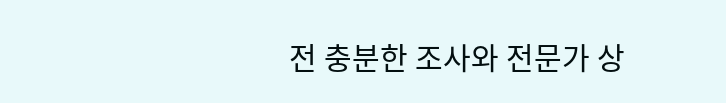전 충분한 조사와 전문가 상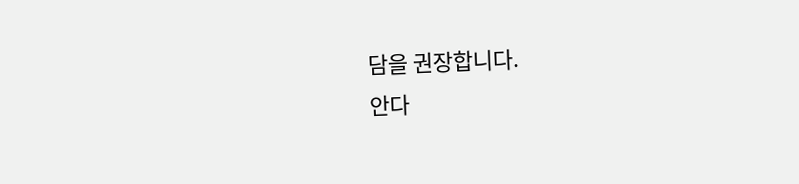담을 권장합니다.
안다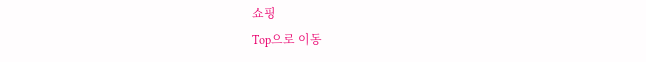쇼핑
Top으로 이동